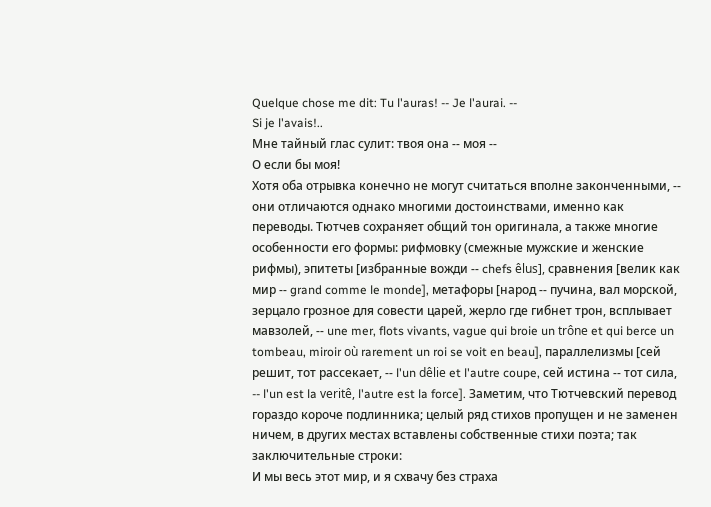Quelque chose me dit: Tu l'auras! -- Je l'aurai. --
Si je l'avais!..
Мне тайный глас сулит: твоя она -- моя --
О если бы моя!
Хотя оба отрывка конечно не могут считаться вполне законченными, -- они отличаются однако многими достоинствами, именно как переводы. Тютчев сохраняет общий тон оригинала, а также многие особенности его формы: рифмовку (смежные мужские и женские рифмы), эпитеты [избранные вожди -- chefs êlus], сравнения [велик как мир -- grand comme le monde], метафоры [народ -- пучина, вал морской, зерцало грозное для совести царей, жерло где гибнет трон, всплывает мавзолей, -- une mer, flots vivants, vague qui broie un trône et qui berce un tombeau, miroir où rarement un roi se voit en beau], параллелизмы [сей решит, тот рассекает, -- l'un dêlie et l'autre coupe, сей истина -- тот сила, -- l'un est la veritê, l'autre est la force]. Заметим, что Тютчевский перевод гораздо короче подлинника; целый ряд стихов пропущен и не заменен ничем, в других местах вставлены собственные стихи поэта; так заключительные строки:
И мы весь этот мир, и я схвачу без страха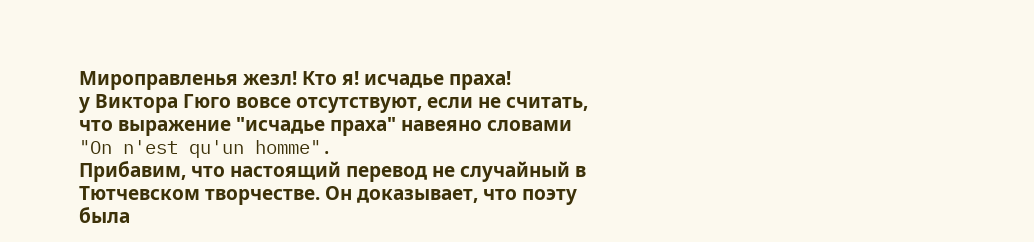Мироправленья жезл! Кто я! исчадье праха!
у Виктора Гюго вовсе отсутствуют, если не считать, что выражение "исчадье праха" навеяно словами "On n'est qu'un homme".
Прибавим, что настоящий перевод не случайный в Тютчевском творчестве. Он доказывает, что поэту была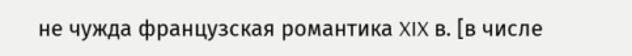не чужда французская романтика XIX в. [в числе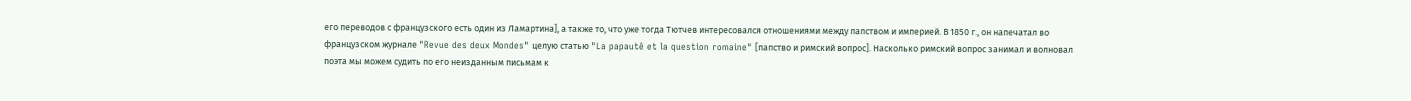его переводов с французского есть один из Ламартина], а также то, что уже тогда Тютчев интересовался отношениями между папством и империей. В 1850 г., он напечатал во французском журнале "Revue des deux Mondes" целую статью "La papautê et la question romaine" [папство и римский вопрос]. Насколько римский вопрос занимал и волновал поэта мы можем судить по его неизданным письмам к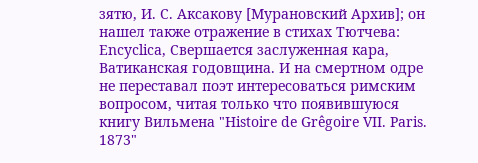зятю, И. С. Аксакову [Мурановский Архив]; он нашел также отражение в стихах Тютчева: Encyclica, Свершается заслуженная кара, Ватиканская годовщина. И на смертном одре не переставал поэт интересоваться римским вопросом, читая только что появившуюся книгу Вильмена "Histoire de Grêgoire VII. Paris. 1873"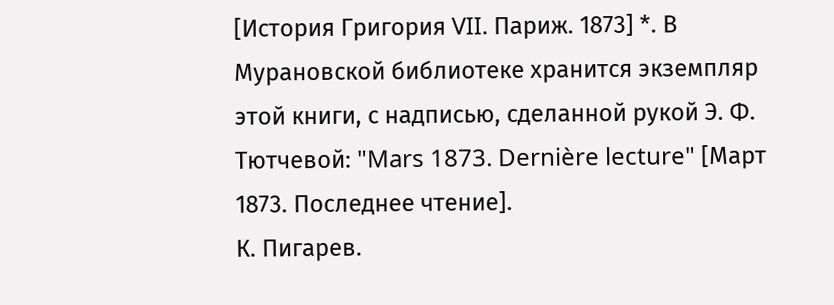[История Григория VII. Париж. 1873] *. В Мурановской библиотеке хранится экземпляр этой книги, с надписью, сделанной рукой Э. Ф. Тютчевой: "Mars 1873. Dernière lecture" [Март 1873. Последнее чтение].
К. Пигарев.